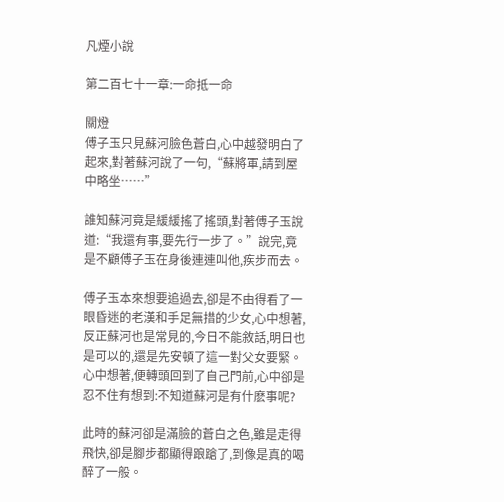凡煙小說

第二百七十一章:一命抵一命

關燈
傅子玉只見蘇河臉色蒼白,心中越發明白了起來,對著蘇河說了一句,“蘇將軍,請到屋中略坐……”

誰知蘇河竟是緩緩搖了搖頭,對著傅子玉說道:“我還有事,要先行一步了。”說完,竟是不顧傅子玉在身後連連叫他,疾步而去。

傅子玉本來想要追過去,卻是不由得看了一眼昏迷的老漢和手足無措的少女,心中想著,反正蘇河也是常見的,今日不能敘話,明日也是可以的,還是先安頓了這一對父女要緊。心中想著,便轉頭回到了自己門前,心中卻是忍不住有想到:不知道蘇河是有什麽事呢?

此時的蘇河卻是滿臉的蒼白之色,雖是走得飛快,卻是腳步都顯得踉蹌了,到像是真的喝醉了一般。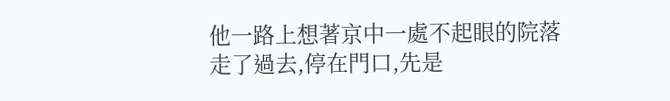他一路上想著京中一處不起眼的院落走了過去,停在門口,先是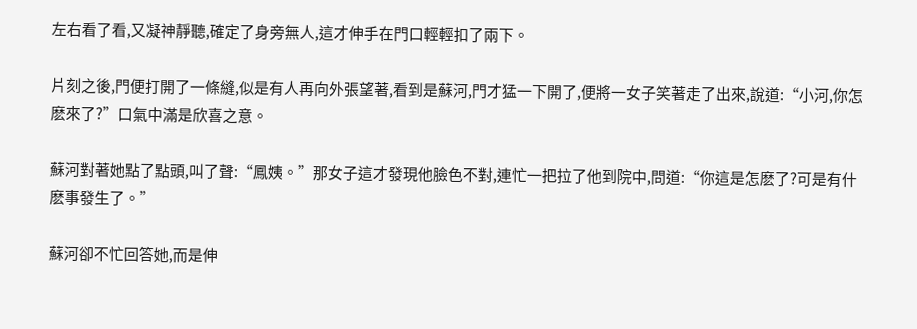左右看了看,又凝神靜聽,確定了身旁無人,這才伸手在門口輕輕扣了兩下。

片刻之後,門便打開了一條縫,似是有人再向外張望著,看到是蘇河,門才猛一下開了,便將一女子笑著走了出來,說道:“小河,你怎麽來了?”口氣中滿是欣喜之意。

蘇河對著她點了點頭,叫了聲:“鳳姨。”那女子這才發現他臉色不對,連忙一把拉了他到院中,問道:“你這是怎麽了?可是有什麽事發生了。”

蘇河卻不忙回答她,而是伸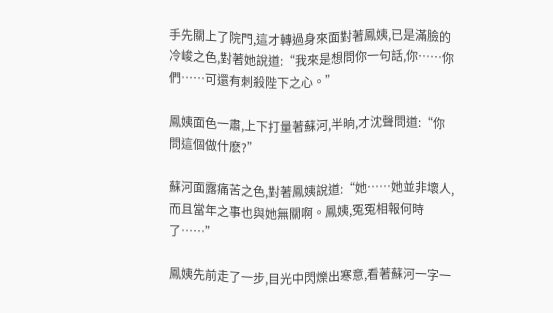手先關上了院門,這才轉過身來面對著鳳姨,已是滿臉的冷峻之色,對著她說道:“我來是想問你一句話,你……你們……可還有刺殺陛下之心。”

鳳姨面色一肅,上下打量著蘇河,半晌,才沈聲問道:“你問這個做什麽?”

蘇河面露痛苦之色,對著鳳姨說道:“她……她並非壞人,而且當年之事也與她無關啊。鳳姨,冤冤相報何時了……”

鳳姨先前走了一步,目光中閃爍出寒意,看著蘇河一字一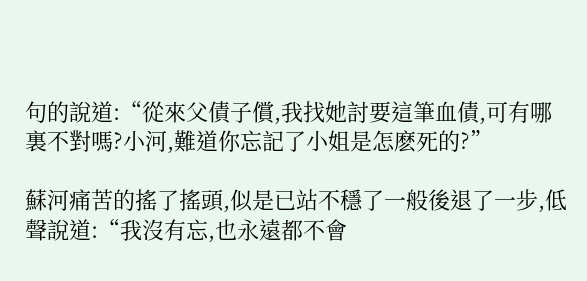句的說道:“從來父債子償,我找她討要這筆血債,可有哪裏不對嗎?小河,難道你忘記了小姐是怎麽死的?”

蘇河痛苦的搖了搖頭,似是已站不穩了一般後退了一步,低聲說道:“我沒有忘,也永遠都不會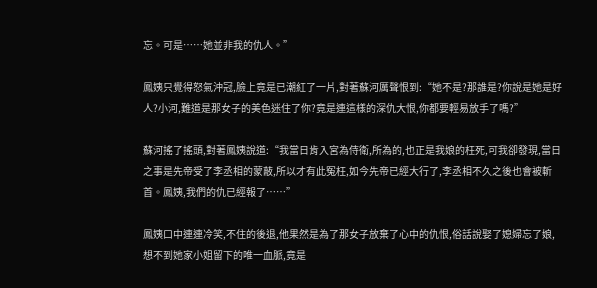忘。可是……她並非我的仇人。”

鳳姨只覺得怒氣沖冠,臉上竟是已潮紅了一片,對著蘇河厲聲恨到:“她不是?那誰是?你說是她是好人?小河,難道是那女子的美色迷住了你?竟是連這樣的深仇大恨,你都要輕易放手了嗎?”

蘇河搖了搖頭,對著鳳姨說道:“我當日肯入宮為侍衛,所為的,也正是我娘的枉死,可我卻發現,當日之事是先帝受了李丞相的蒙蔽,所以才有此冤枉,如今先帝已經大行了,李丞相不久之後也會被斬首。鳳姨,我們的仇已經報了……”

鳳姨口中連連冷笑,不住的後退,他果然是為了那女子放棄了心中的仇恨,俗話說娶了媳婦忘了娘,想不到她家小姐留下的唯一血脈,竟是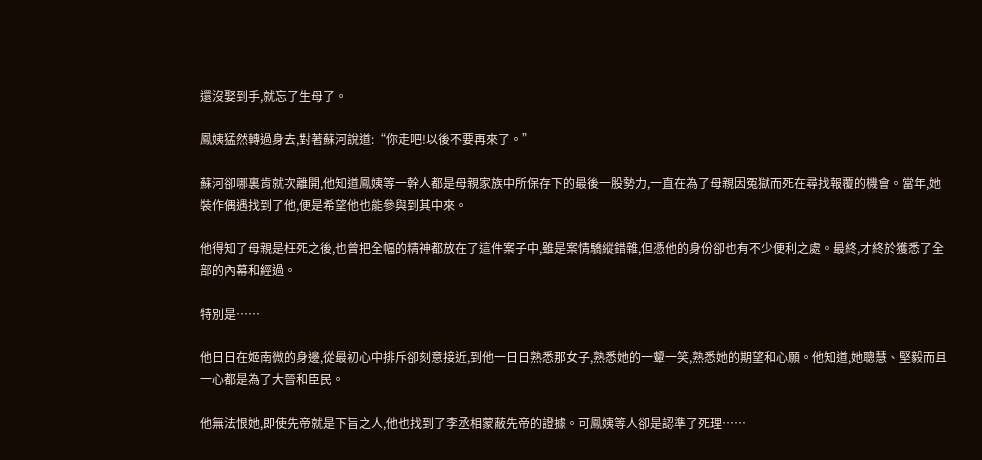還沒娶到手,就忘了生母了。

鳳姨猛然轉過身去,對著蘇河說道:“你走吧!以後不要再來了。”

蘇河卻哪裏肯就次離開,他知道鳳姨等一幹人都是母親家族中所保存下的最後一股勢力,一直在為了母親因冤獄而死在尋找報覆的機會。當年,她裝作偶遇找到了他,便是希望他也能參與到其中來。

他得知了母親是枉死之後,也曾把全幅的精神都放在了這件案子中,雖是案情驕縱錯雜,但憑他的身份卻也有不少便利之處。最終,才終於獲悉了全部的內幕和經過。

特別是……

他日日在姬南微的身邊,從最初心中排斥卻刻意接近,到他一日日熟悉那女子,熟悉她的一顰一笑,熟悉她的期望和心願。他知道,她聰慧、堅毅而且一心都是為了大晉和臣民。

他無法恨她,即使先帝就是下旨之人,他也找到了李丞相蒙蔽先帝的證據。可鳳姨等人卻是認準了死理……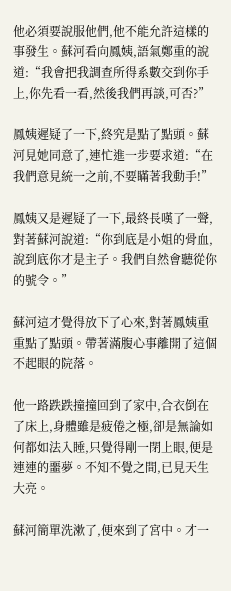他必須要說服他們,他不能允許這樣的事發生。蘇河看向鳳姨,語氣鄭重的說道:“我會把我調查所得系數交到你手上,你先看一看,然後我們再談,可否?”

鳳姨遲疑了一下,終究是點了點頭。蘇河見她同意了,連忙進一步要求道:“在我們意見統一之前,不要瞞著我動手!”

鳳姨又是遲疑了一下,最終長嘆了一聲,對著蘇河說道:“你到底是小姐的骨血,說到底你才是主子。我們自然會聽從你的號令。”

蘇河這才覺得放下了心來,對著鳳姨重重點了點頭。帶著滿腹心事離開了這個不起眼的院落。

他一路跌跌撞撞回到了家中,合衣倒在了床上,身體雖是疲倦之極,卻是無論如何都如法入睡,只覺得剛一閉上眼,便是連連的噩夢。不知不覺之間,已見天生大亮。

蘇河簡單洗漱了,便來到了宮中。才一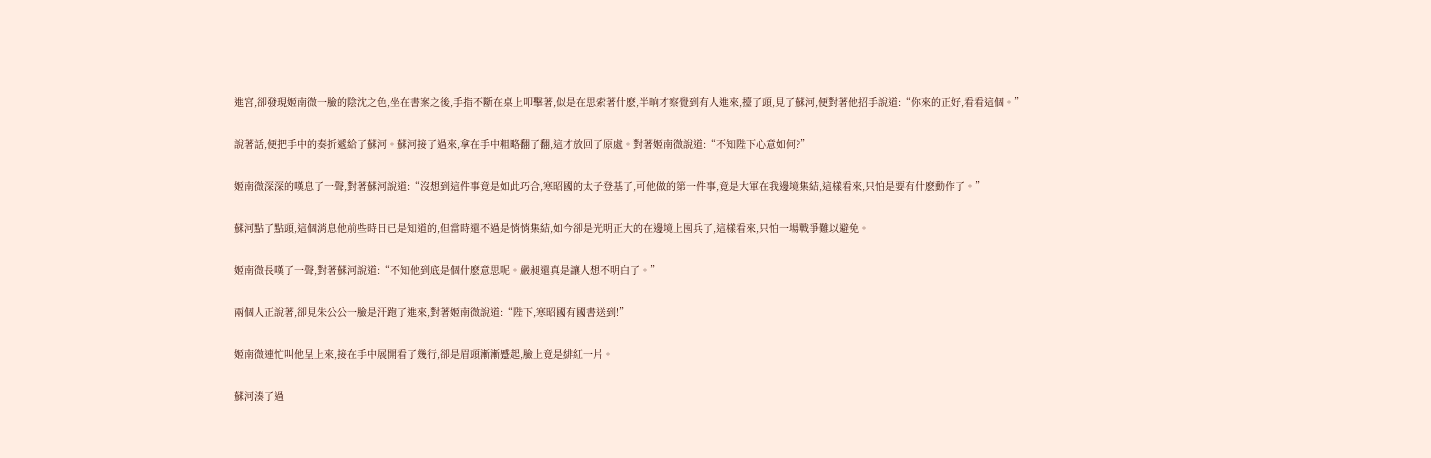進宮,卻發現姬南微一臉的陰沈之色,坐在書案之後,手指不斷在桌上叩擊著,似是在思索著什麽,半晌才察覺到有人進來,擡了頭,見了蘇河,便對著他招手說道:“你來的正好,看看這個。”

說著話,便把手中的奏折遞給了蘇河。蘇河接了過來,拿在手中粗略翻了翻,這才放回了原處。對著姬南微說道:“不知陛下心意如何?”

姬南微深深的嘆息了一聲,對著蘇河說道:“沒想到這件事竟是如此巧合,寒昭國的太子登基了,可他做的第一件事,竟是大軍在我邊境集結,這樣看來,只怕是要有什麽動作了。”

蘇河點了點頭,這個消息他前些時日已是知道的,但當時還不過是悄悄集結,如今卻是光明正大的在邊境上囤兵了,這樣看來,只怕一場戰爭難以避免。

姬南微長嘆了一聲,對著蘇河說道:“不知他到底是個什麽意思呢。嚴昶還真是讓人想不明白了。”

兩個人正說著,卻見朱公公一臉是汗跑了進來,對著姬南微說道:“陛下,寒昭國有國書送到!”

姬南微連忙叫他呈上來,接在手中展開看了幾行,卻是眉頭漸漸蹙起,臉上竟是緋紅一片。

蘇河湊了過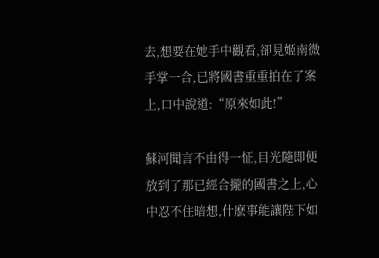去,想要在她手中觀看,卻見姬南微手掌一合,已將國書重重拍在了案上,口中說道:“原來如此!”

蘇河聞言不由得一怔,目光隨即便放到了那已經合攏的國書之上,心中忍不住暗想,什麽事能讓陛下如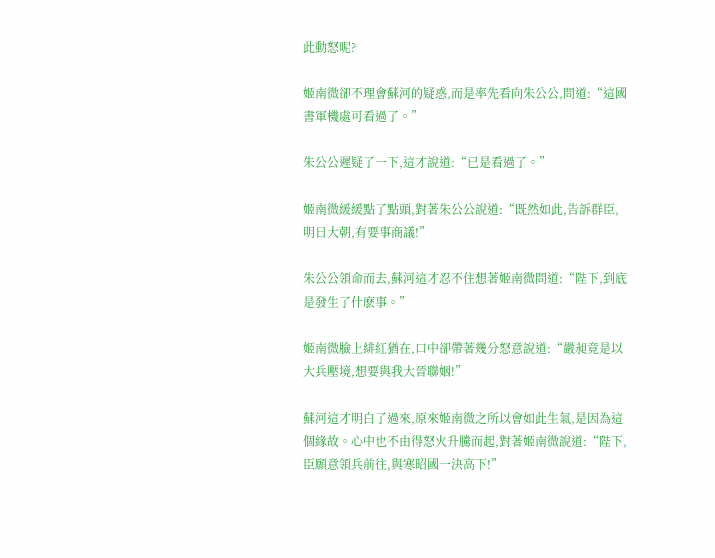此動怒呢?

姬南微卻不理會蘇河的疑惑,而是率先看向朱公公,問道:“這國書軍機處可看過了。”

朱公公遲疑了一下,這才說道:“已是看過了。”

姬南微緩緩點了點頭,對著朱公公說道:“既然如此,告訴群臣,明日大朝,有要事商議!”

朱公公領命而去,蘇河這才忍不住想著姬南微問道:“陛下,到底是發生了什麽事。”

姬南微臉上緋紅猶在,口中卻帶著幾分怒意說道:“嚴昶竟是以大兵壓境,想要與我大晉聯姻!”

蘇河這才明白了過來,原來姬南微之所以會如此生氣,是因為這個緣故。心中也不由得怒火升騰而起,對著姬南微說道:“陛下,臣願意領兵前往,與寒昭國一決高下!”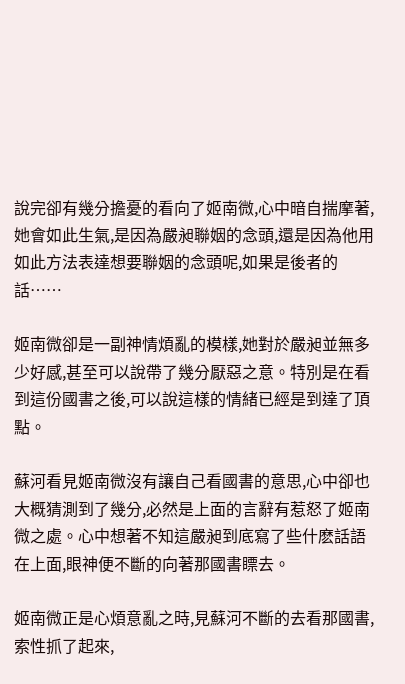說完卻有幾分擔憂的看向了姬南微,心中暗自揣摩著,她會如此生氣,是因為嚴昶聯姻的念頭,還是因為他用如此方法表達想要聯姻的念頭呢,如果是後者的話……

姬南微卻是一副神情煩亂的模樣,她對於嚴昶並無多少好感,甚至可以說帶了幾分厭惡之意。特別是在看到這份國書之後,可以說這樣的情緒已經是到達了頂點。

蘇河看見姬南微沒有讓自己看國書的意思,心中卻也大概猜測到了幾分,必然是上面的言辭有惹怒了姬南微之處。心中想著不知這嚴昶到底寫了些什麽話語在上面,眼神便不斷的向著那國書瞟去。

姬南微正是心煩意亂之時,見蘇河不斷的去看那國書,索性抓了起來,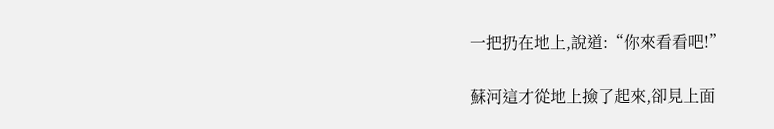一把扔在地上,說道:“你來看看吧!”

蘇河這才從地上撿了起來,卻見上面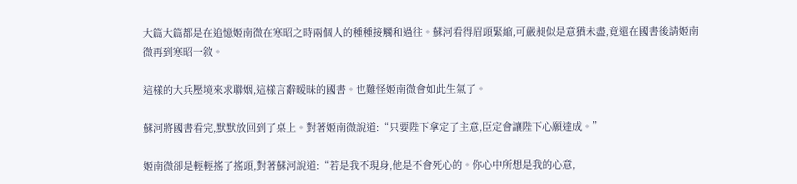大篇大篇都是在追憶姬南微在寒昭之時兩個人的種種接觸和過往。蘇河看得眉頭緊縮,可嚴昶似是意猶未盡,竟還在國書後請姬南微再到寒昭一敘。

這樣的大兵壓境來求聯姻,這樣言辭暧昧的國書。也難怪姬南微會如此生氣了。

蘇河將國書看完,默默放回到了桌上。對著姬南微說道:“只要陛下拿定了主意,臣定會讓陛下心願達成。”

姬南微卻是輕輕搖了搖頭,對著蘇河說道:“若是我不現身,他是不會死心的。你心中所想是我的心意,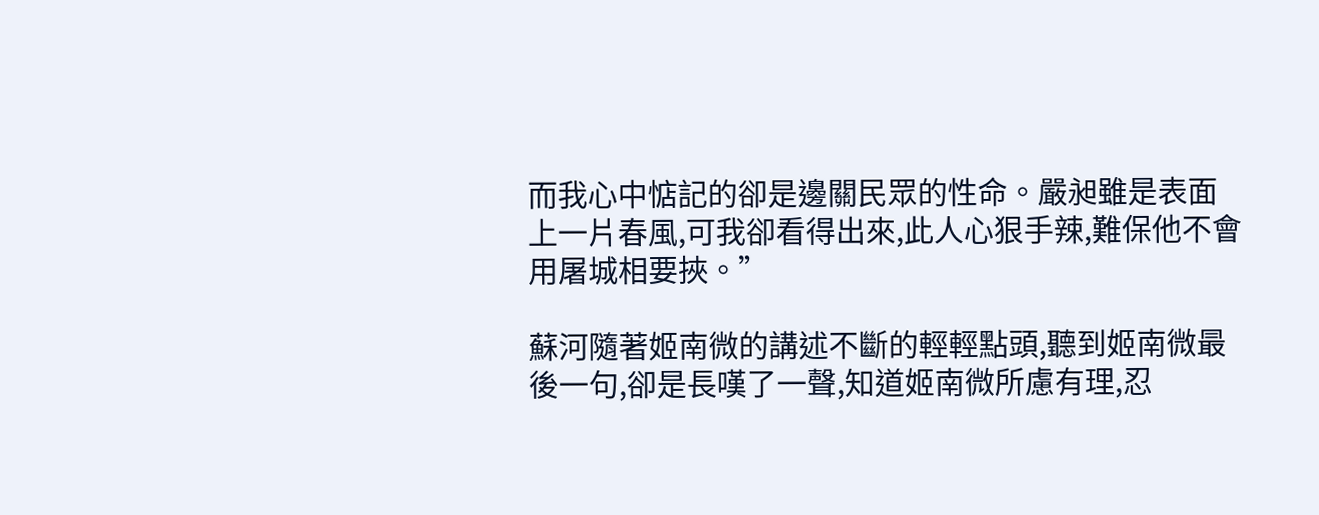而我心中惦記的卻是邊關民眾的性命。嚴昶雖是表面上一片春風,可我卻看得出來,此人心狠手辣,難保他不會用屠城相要挾。”

蘇河隨著姬南微的講述不斷的輕輕點頭,聽到姬南微最後一句,卻是長嘆了一聲,知道姬南微所慮有理,忍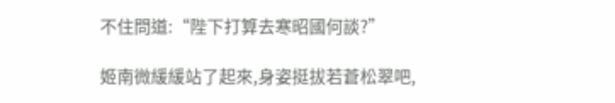不住問道:“陛下打算去寒昭國何談?”

姬南微緩緩站了起來,身姿挺拔若蒼松翠吧,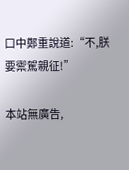口中鄭重說道:“不,朕要禦駕親征!”

本站無廣告,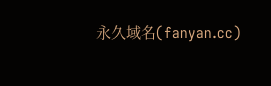永久域名(fanyan.cc)